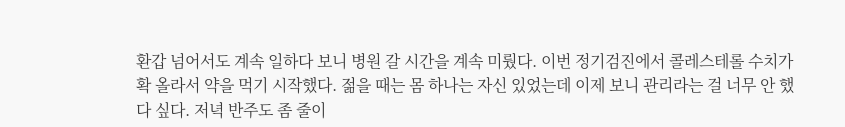환갑 넘어서도 계속 일하다 보니 병원 갈 시간을 계속 미뤘다. 이번 정기검진에서 콜레스테롤 수치가 확 올라서 약을 먹기 시작했다. 젊을 때는 몸 하나는 자신 있었는데 이제 보니 관리라는 걸 너무 안 했다 싶다. 저녁 반주도 좀 줄이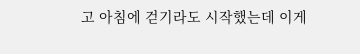고 아침에 걷기라도 시작했는데 이게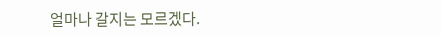얼마나 갈지는 모르겠다.